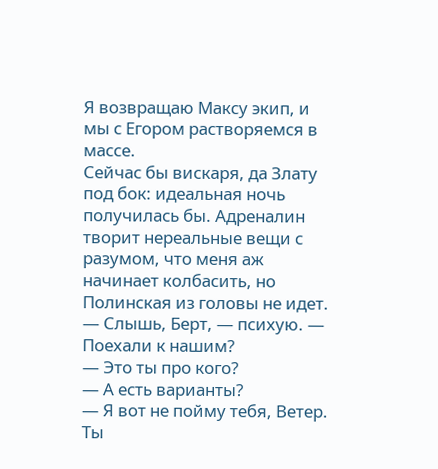Я возвращаю Максу экип, и мы с Егором растворяемся в массе.
Сейчас бы вискаря, да Злату под бок: идеальная ночь получилась бы. Адреналин творит нереальные вещи с разумом, что меня аж начинает колбасить, но Полинская из головы не идет.
— Слышь, Берт, — психую. — Поехали к нашим?
— Это ты про кого?
— А есть варианты?
— Я вот не пойму тебя, Ветер. Ты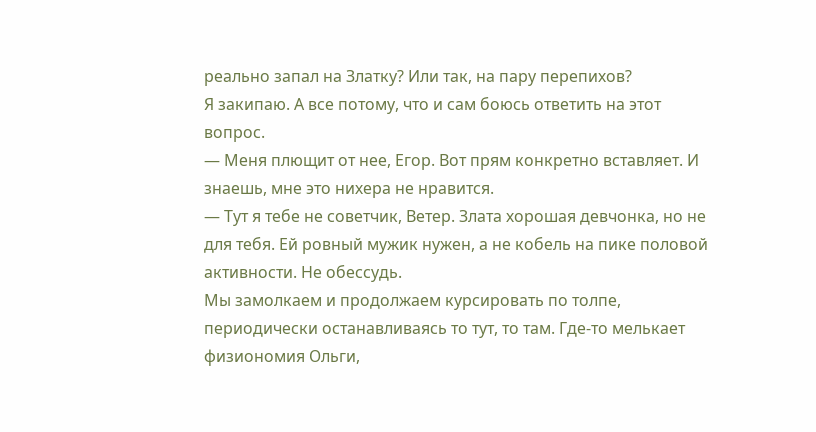реально запал на Златку? Или так, на пару перепихов?
Я закипаю. А все потому, что и сам боюсь ответить на этот вопрос.
— Меня плющит от нее, Егор. Вот прям конкретно вставляет. И знаешь, мне это нихера не нравится.
— Тут я тебе не советчик, Ветер. Злата хорошая девчонка, но не для тебя. Ей ровный мужик нужен, а не кобель на пике половой активности. Не обессудь.
Мы замолкаем и продолжаем курсировать по толпе, периодически останавливаясь то тут, то там. Где-то мелькает физиономия Ольги,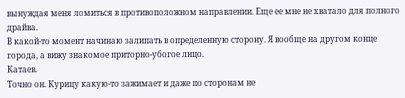вынуждая меня ломиться в противоположном направлении. Еще ее мне не хватало для полного драйва.
В какой-то момент начинаю залипать в определенную сторону. Я вообще на другом конце города, а вижу знакомое приторно-убогое лицо.
Катаев.
Точно он. Курицу какую-то зажимает и даже по сторонам не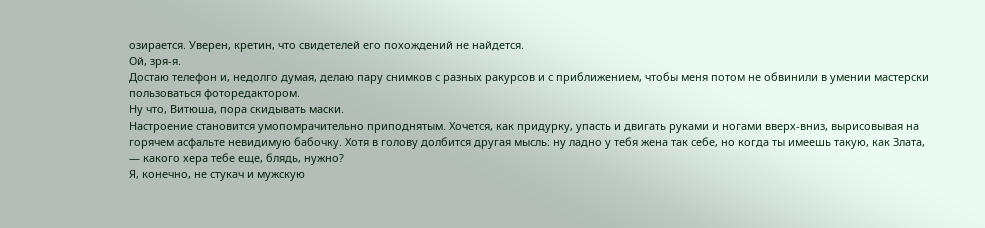озирается. Уверен, кретин, что свидетелей его похождений не найдется.
Ой, зря-я.
Достаю телефон и, недолго думая, делаю пару снимков с разных ракурсов и с приближением, чтобы меня потом не обвинили в умении мастерски пользоваться фоторедактором.
Ну что, Витюша, пора скидывать маски.
Настроение становится умопомрачительно приподнятым. Хочется, как придурку, упасть и двигать руками и ногами вверх-вниз, вырисовывая на горячем асфальте невидимую бабочку. Хотя в голову долбится другая мысль: ну ладно у тебя жена так себе, но когда ты имеешь такую, как Злата, — какого хера тебе еще, блядь, нужно?
Я, конечно, не стукач и мужскую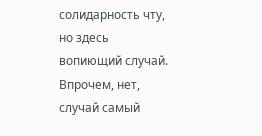солидарность чту, но здесь вопиющий случай. Впрочем, нет, случай самый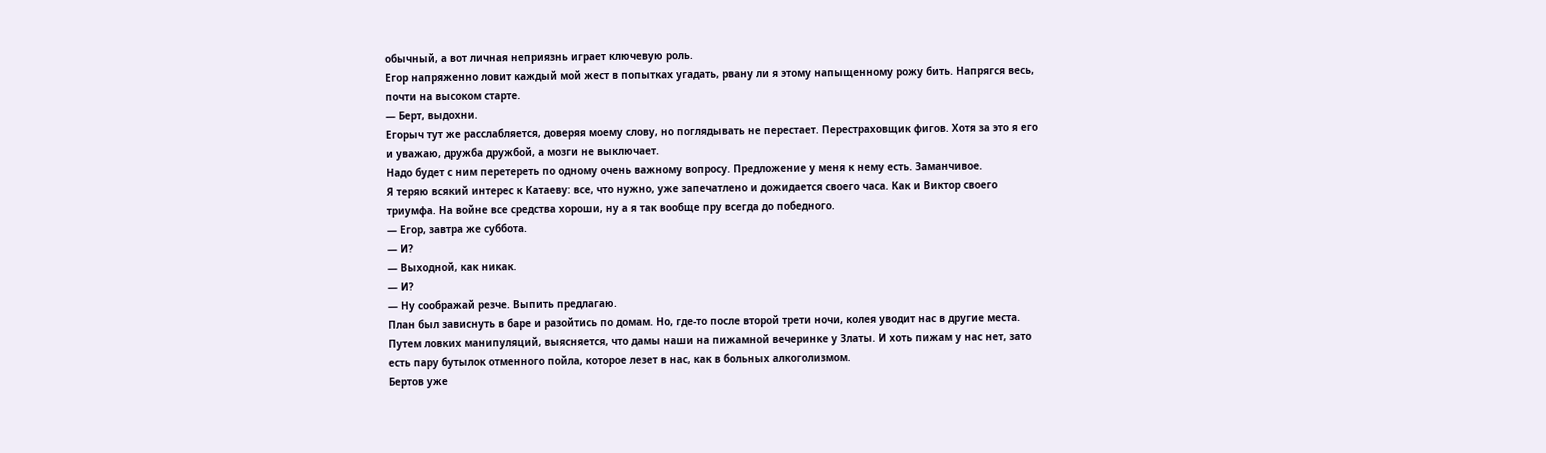обычный, а вот личная неприязнь играет ключевую роль.
Егор напряженно ловит каждый мой жест в попытках угадать, рвану ли я этому напыщенному рожу бить. Напрягся весь, почти на высоком старте.
— Берт, выдохни.
Егорыч тут же расслабляется, доверяя моему слову, но поглядывать не перестает. Перестраховщик фигов. Хотя за это я его и уважаю, дружба дружбой, а мозги не выключает.
Надо будет с ним перетереть по одному очень важному вопросу. Предложение у меня к нему есть. Заманчивое.
Я теряю всякий интерес к Катаеву: все, что нужно, уже запечатлено и дожидается своего часа. Как и Виктор своего триумфа. На войне все средства хороши, ну а я так вообще пру всегда до победного.
— Егор, завтра же суббота.
— И?
— Выходной, как никак.
— И?
— Ну соображай резче. Выпить предлагаю.
План был зависнуть в баре и разойтись по домам. Но, где-то после второй трети ночи, колея уводит нас в другие места.
Путем ловких манипуляций, выясняется, что дамы наши на пижамной вечеринке у Златы. И хоть пижам у нас нет, зато есть пару бутылок отменного пойла, которое лезет в нас, как в больных алкоголизмом.
Бертов уже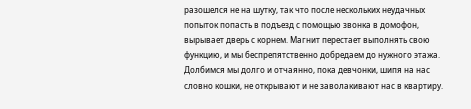разошелся не на шутку, так что после нескольких неудачных попыток попасть в подъезд с помощью звонка в домофон, вырывает дверь с корнем. Магнит перестает выполнять свою функцию, и мы беспрепятственно добредаем до нужного этажа.
Долбимся мы долго и отчаянно, пока девчонки, шипя на нас словно кошки, не открывают и не заволакивают нас в квартиру.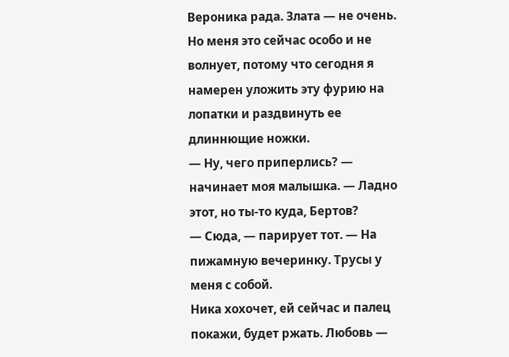Вероника рада. Злата — не очень. Но меня это сейчас особо и не волнует, потому что сегодня я намерен уложить эту фурию на лопатки и раздвинуть ее длиннющие ножки.
— Ну, чего приперлись? — начинает моя малышка. — Ладно этот, но ты-то куда, Бертов?
— Сюда, — парирует тот. — На пижамную вечеринку. Трусы у меня с собой.
Ника хохочет, ей сейчас и палец покажи, будет ржать. Любовь —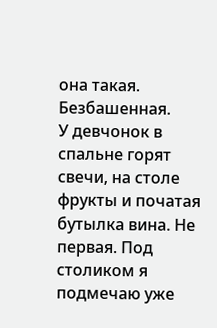она такая. Безбашенная.
У девчонок в спальне горят свечи, на столе фрукты и початая бутылка вина. Не первая. Под столиком я подмечаю уже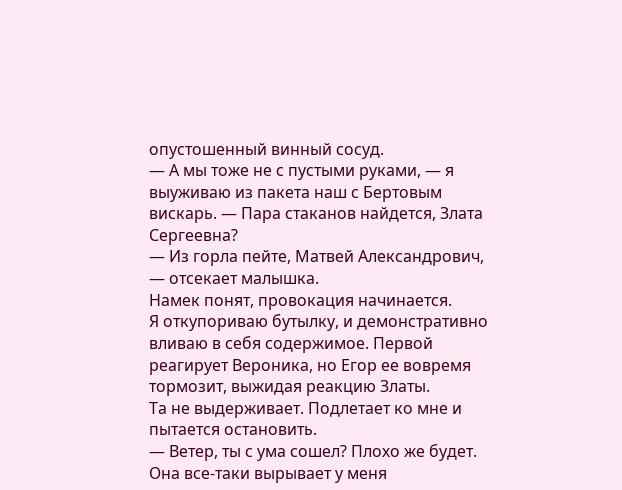опустошенный винный сосуд.
— А мы тоже не с пустыми руками, — я выуживаю из пакета наш с Бертовым вискарь. — Пара стаканов найдется, Злата Сергеевна?
— Из горла пейте, Матвей Александрович, — отсекает малышка.
Намек понят, провокация начинается.
Я откупориваю бутылку, и демонстративно вливаю в себя содержимое. Первой реагирует Вероника, но Егор ее вовремя тормозит, выжидая реакцию Златы.
Та не выдерживает. Подлетает ко мне и пытается остановить.
— Ветер, ты с ума сошел? Плохо же будет.
Она все-таки вырывает у меня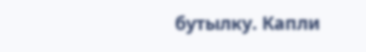бутылку. Капли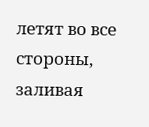летят во все стороны, заливая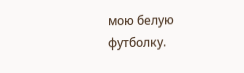мою белую футболку.